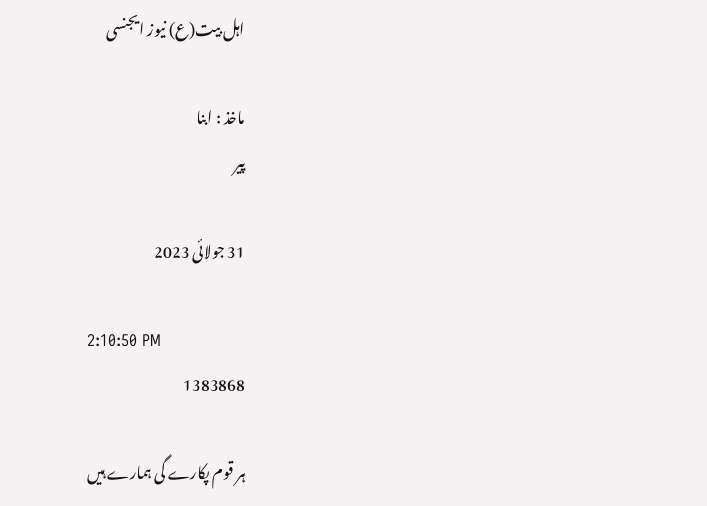اہل بیت(ع) نیوز ایجنسی

ماخذ : ابنا
پیر

31 جولائی 2023

2:10:50 PM
1383868

ہر قوم پکارے گی ہمارے ہیں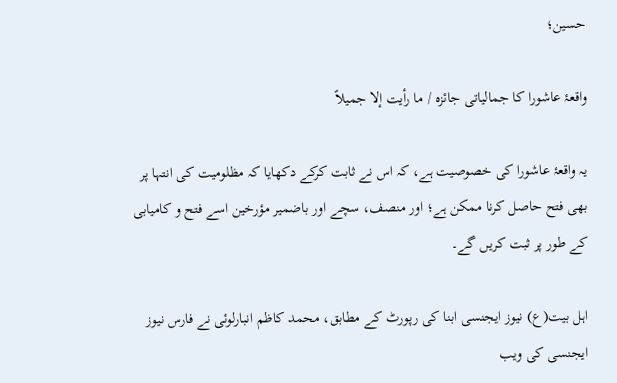حسین؛

واقعۂ عاشورا کا جمالیاتی جائزہ / ما رأیت إلا جمیلاً

یہ واقعۂ عاشورا کی خصوصیت ہے، کہ اس نے ثابت کرکے دکھایا کہ مظلومیت کی انتہا پر بھی فتح حاصل کرنا ممکن ہے؛ اور منصف، سچے اور باضمیر مؤرخین اسے فتح و کامیابی کے طور پر ثبت کریں گے۔

اہل بیت(ع) نیوز ایجنسی ابنا کی رپورٹ کے مطابق، محمد کاظم انبارلوئی نے فارس نیوز ایجنسی کی ویب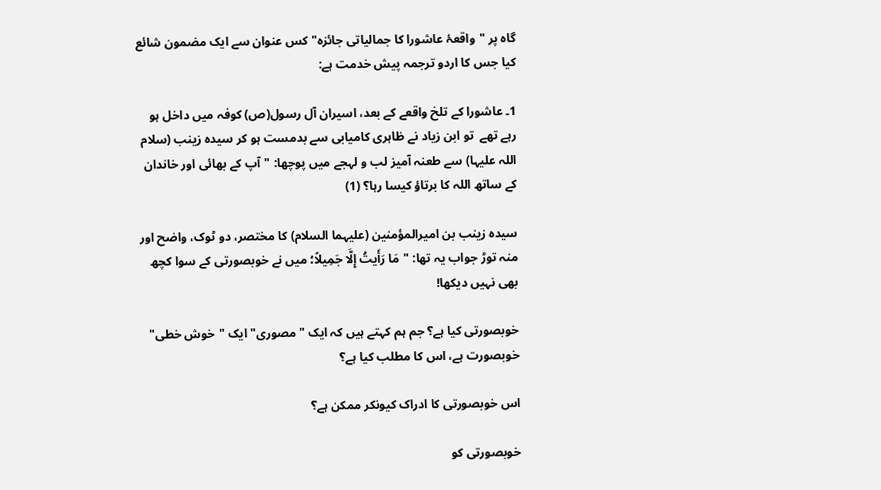گاہ پر "واقعۂ عاشورا کا جمالیاتی جائزہ" کس عنوان سے ایک مضمون شائع کیا جس کا اردو ترجمہ پیش خدمت ہے:

1۔ عاشورا کے تلخ واقعے کے بعد، اسیران آل رسول(ص) کوفہ میں داخل ہو رہے تھے  تو ابن زیاد نے ظاہری کامیابی سے بدمست ہو کر سیدہ زینب (سلام اللہ علیہا) سے طعنہ آمیز لب و لہجے میں پوچھا: "آپ کے بھائی اور خاندان کے ساتھ اللہ کا برتاؤ کیسا رہا؟ (1)

سیدہ زینب بن امیرالمؤمنین (علیہما السلام) کا مختصر، دو ٹوک، واضح اور منہ توڑ جواب یہ تھا: "مَا رَأَیتُ إِلَّا جَمِیلاً؛ میں نے خوبصورتی کے سوا کچھ بھی نہیں دیکھا!

خوبصورتی کیا ہے؟ جم ہم کہتے ہیں کہ ایک "مصوری" ایک "خوش خطی" خوبصورت ہے، اس کا مطلب کیا ہے؟

اس خوبصورتی کا ادراک کیونکر ممکن ہے؟

خوبصورتی کو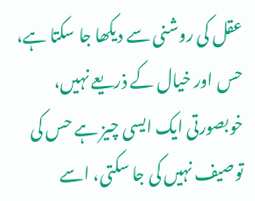عقل کی روشنی سے دیکھا جا سکتا ہے، حس اور خیال کے ذریعے نہیں، خوبصورتی ایک ایسی چیز ہے حس کی توصیف نہیں کی جا سکتی، اسے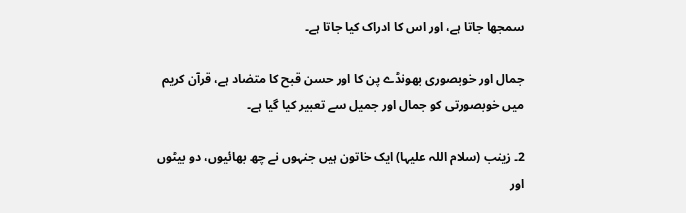سمجھا جاتا ہے، اور اس کا ادراک کیا جاتا ہے۔

جمال اور خوبصوری بھونڈے پن کا اور حسن قبح کا متضاد ہے، قرآن کریم میں خوبصورتی کو جمال اور جمیل سے تعبیر کیا گیا ہے۔

2۔ زینب (سلام اللہ علیہا) ایک خاتون ہیں جنہوں نے چھ بھائیوں، دو بیٹوں اور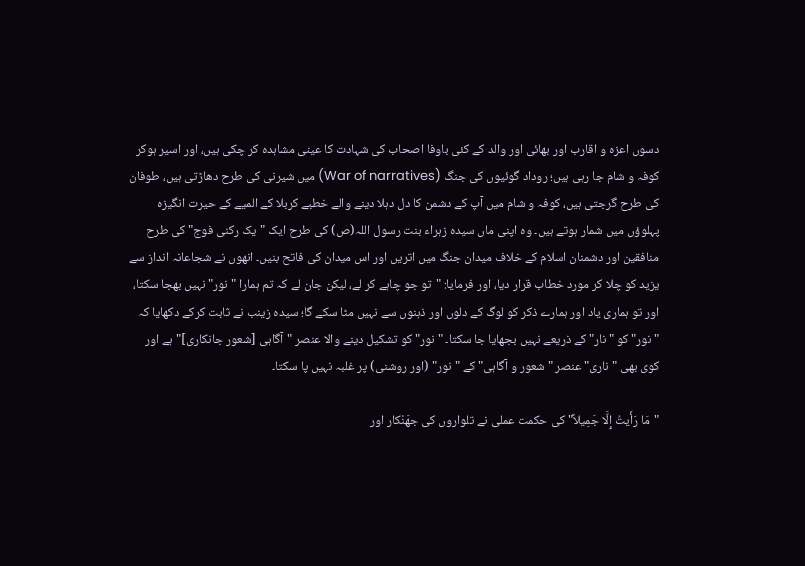دسوں اعزہ و اقارب اور بھائی اور والد کے کئی باوفا اصحاب کی شہادت کا عینی مشاہدہ کر چکی ہیں، اور اسیر ہوکر کوفہ و شام جا رہی ہیں؛ روداد گوئیوں کی جنگ (War of narratives) میں شیرنی کی طرح دھاڑتی ہیں، طوفان کی طرح گرجتی ہیں، کوفہ و شام میں آپ کے دشمن کا دل دہلا دینے والے خطبے کربلا کے الميے کے حیرت انگیزہ پہلوؤں میں شمار ہوتے ہیں۔ وہ اپنی ماں سیدہ زہراء بنت رسول اللہ(ص) کی طرح ایک "یک رکنی فوج" کی طرح منافقین اور دشمنان اسلام کے خلاف میدان جنگ میں اتریں اور اس میدان کی فاتح بنیں۔ انھوں نے شجاعانہ انداز سے یزید کو چلا کر مورد خطاب قرار دیا، اور فرمایا: "تو جو چاہے کر لے، لیکن جان لے کہ تم ہمارا "نور" نہيں بھجا سکتا، اور تو ہماری یاد اور ہمارے ذکر کو لوگ کے دلوں اور ذہنوں سے نہیں مٹا سکے گا؛ سیدہ زینب نے ثابت کرکے دکھایا کہ "نور" کو "نار" کے ذریعے نہیں بجھایا جا سکتا۔ "نور" کو تشکیل دینے والا عنصر "آگاہی [شعور جانکاری]" ہے اور کوی بھی "ناری" عنصر "شعور و آگاہی" کے "نور" (اور روشنی) پر غلبہ نہیں پا سکتا۔

"مَا رَأَیتُ إِلَّا جَمِیلاً" کی حکمت عملی نے تلواروں کی جھَنْکار اور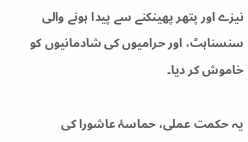نیزے اور پتھر پھینکنے سے پیدا ہونے والی سنسناہٹ، اور حرامیوں کی شادمانیوں کو خاموش کر دیا۔

یہ حکمت عملی، حماسۂ عاشورا کی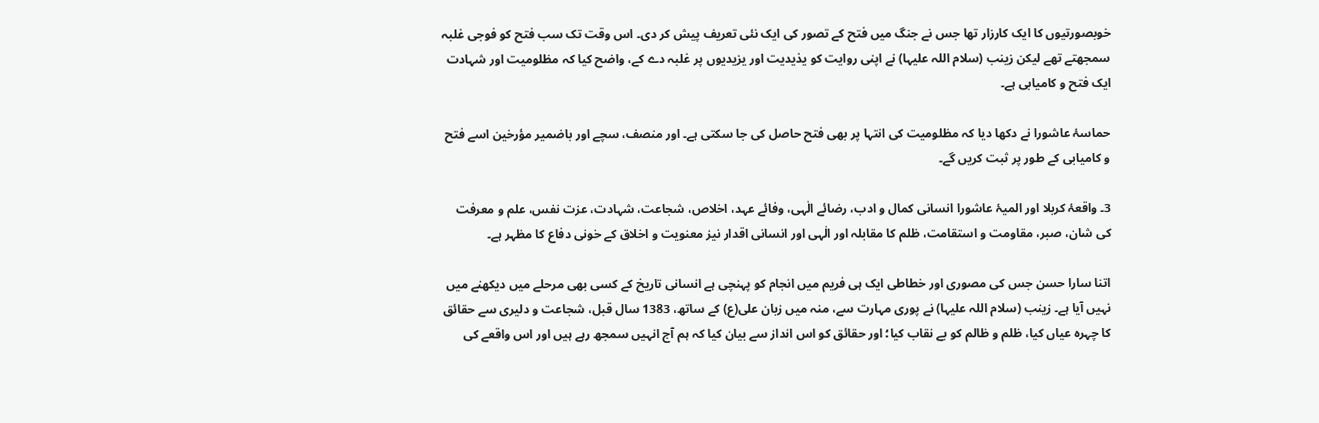خوبصورتیوں کا ایک کارزار تھا جس نے جنگ میں فتح کے تصور کی ایک نئی تعریف پیش کر دی۔ اس وقت تک سب فتح کو فوجی غلبہ سمجھتے تھے لیکن زینب (سلام اللہ علیہا) نے اپنی روایت کو یذیدیت اور یزیدیوں پر غلبہ دے کے، واضح کیا کہ مظلومیت اور شہادت ایک فتح و کامیابی ہے۔

حماسۂ عاشورا نے دکھا دیا کہ مظلومیت کی انتہا پر بھی فتح حاصل کی جا سکتی ہے۔ اور منصف، سچے اور باضمیر مؤرخین اسے فتح و کامیابی کے طور پر ثبت کریں گے۔

3۔ واقعۂ کربلا اور المیۂ عاشورا انسانی کمال و ادب، رضائے الٰہی، وفائے عہد، اخلاص، شجاعت، شہادت، عزت نفس، علم و معرفت کی شان، صبر، مقاومت و استقامت، ظلم کا مقابلہ اور الٰہی اور انسانی اقدار نیز معنویت و اخلاق کے خونی دفاع کا مظہر ہے۔

اتنا سارا حسن جس کی مصوری اور خطاطی ایک ہی فریم میں انجام کو پہنچی ہے انسانی تاریخ کے کسی بھی مرحلے میں دیکھنے میں نہیں آیا ہے۔ زینب (سلام اللہ علیہا) نے پوری مہارت سے، منہ میں زبان علی(ع) کے ساتھ، 1383 سال قبل، شجاعت و دلیری سے حقائق کا چہرہ عیاں کیا، ظلم و ظالم کو بے نقاب کیا؛ اور حقائق کو اس انداز سے بیان کیا کہ ہم آج انہیں سمجھ رہے ہیں اور اس واقعے کی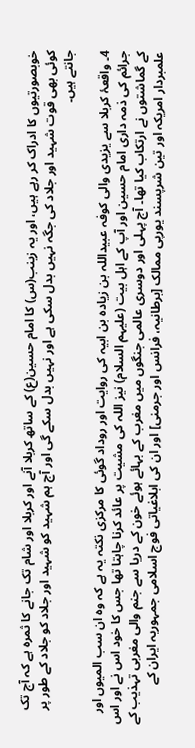خوبصورتیوں کا ادراک کر رہے ہیں، اور یہ زینب(س) کا امام حسین(ع) کے ساتھ کربلا آنے اور کربلا اور شام تک جانے کا ثمرہ ہے کہ آج تک کوئی بھی قوت شہید اور جلاد کی جگہ نہیں بدل سکی ہے اور نہیں بدل سکے گی اور آج ہم شہید کو شہید اور جلاد کو جلاد کے طور پر جانتے ہیں۔

4۔ واقعۂ کربلا سے یزیدی والی کوفہ عبیداللہ بن زیادہ بن ابیہ کی روایت اور روداد گوئی کا مرکزی نکتہ یہ ہے کہ وہ ان سب المیوں اور جرائم کی ذمہ داری امام حسین اور آپ کے اہل بیت (علیہم السلام) نیز اللہ کی مشیت پر عائد کرنا چاہتا تھا جس کا خود اس نے اور اس کے گماشتوں نے ارتکاب کیا تھا۔ آج پہلی اور دوسری عالمی جنگوں میں مغرب کے بہائے ہوئے خون کے دریا سے جنم والی مغربی تہذیب کے علمبردار امریکہ اور تین شرپسند یورپی ممالک [برطانیہ، فرانس اور جرمنی] اور ان کی ابلاغیاتی فوج اسلامی جمہوریہ ایران کے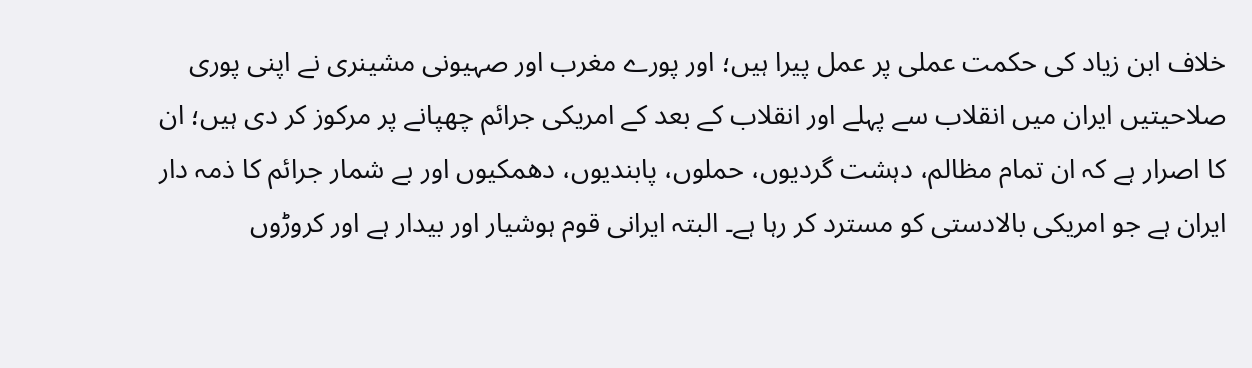خلاف ابن زیاد کی حکمت عملی پر عمل پیرا ہیں؛ اور پورے مغرب اور صہیونی مشینری نے اپنی پوری صلاحیتیں ایران میں انقلاب سے پہلے اور انقلاب کے بعد کے امریکی جرائم چھپانے پر مرکوز کر دی ہیں؛ ان کا اصرار ہے کہ ان تمام مظالم، دہشت گردیوں، حملوں، پابندیوں، دھمکیوں اور بے شمار جرائم کا ذمہ دار ایران ہے جو امریکی بالادستی کو مسترد کر رہا ہے۔ البتہ ایرانی قوم ہوشیار اور بیدار ہے اور کروڑوں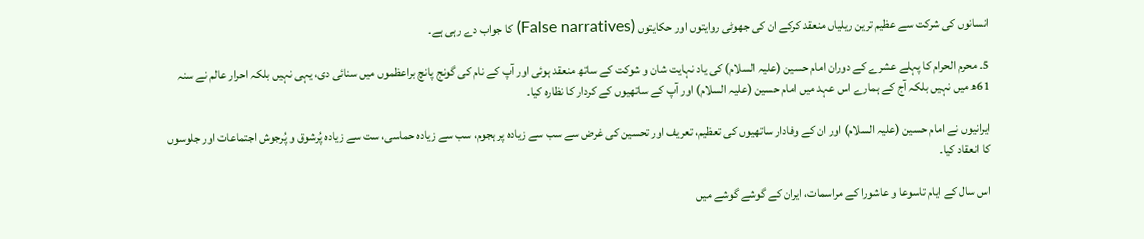انسانوں کی شرکت سے عظیم ترین ریلیاں منعقد کرکے ان کی جھوٹی روایتوں اور حکایتوں (False narratives) کا جواب دے رہی ہے۔

5۔ محرم الحرام کا پہلے عشرے کے دوران امام حسین (علیہ السلام) کی یاد نہایت شان و شوکت کے ساتھ منعقد ہوئی اور آپ کے نام کی گونج پانچ براعظموں میں سنائی دی، یہی نہیں بلکہ احرار عالم نے سنہ 61ھ میں نہیں بلکہ آج کے ہمارے اس عہد میں امام حسین (علیہ السلام) اور آپ کے ساتھیوں کے کردار کا نظارہ کیا۔

ایرانیوں نے امام حسین (علیہ السلام) اور ان کے وفادار ساتھیوں کی تعظیم، تعریف اور تحسین کی غرض سے سب سے زیادہ پر ہجوم، سب سے زیادہ حماسی، ست سے زیادہ پُرشوق و پُرجوش اجتماعات اور جلوسوں کا انعقاد کیا۔

اس سال کے ایام تاسوعا و عاشورا کے مراسمات، ایران کے گوشے گوشے میں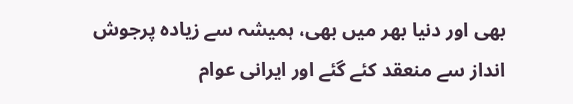بھی اور دنیا بھر میں بھی، ہمیشہ سے زیادہ پرجوش انداز سے منعقد کئے گئے اور ایرانی عوام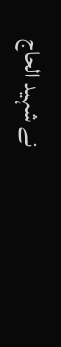نے شہید الحاج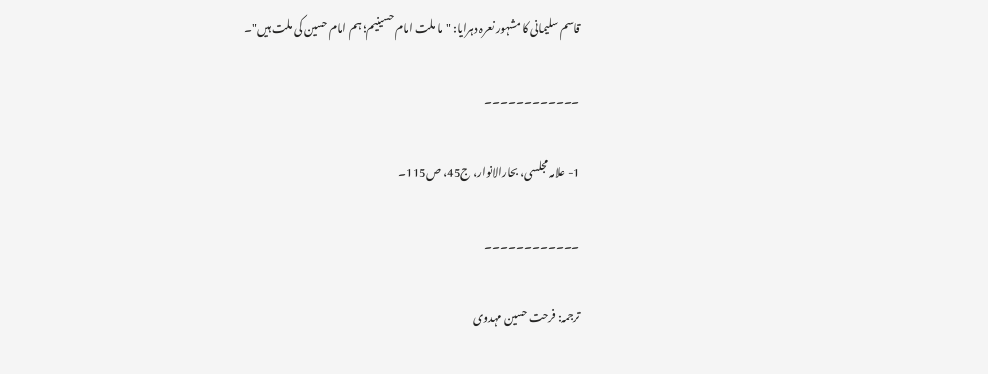قاسم سلیمانی کا مشہور نعرہ دہرایا: "ما ملت امام حسینیم؛ ہم امام حسین کی ملت ہیں"۔

۔۔۔۔۔۔۔۔۔۔۔۔

1- علامہ مجلسی، بحارالانوار، ج45، ص115۔

۔۔۔۔۔۔۔۔۔۔۔۔

ترجمہ: فرحت حسین مہدوی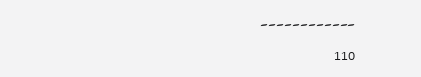۔۔۔۔۔۔۔۔۔۔۔۔

110